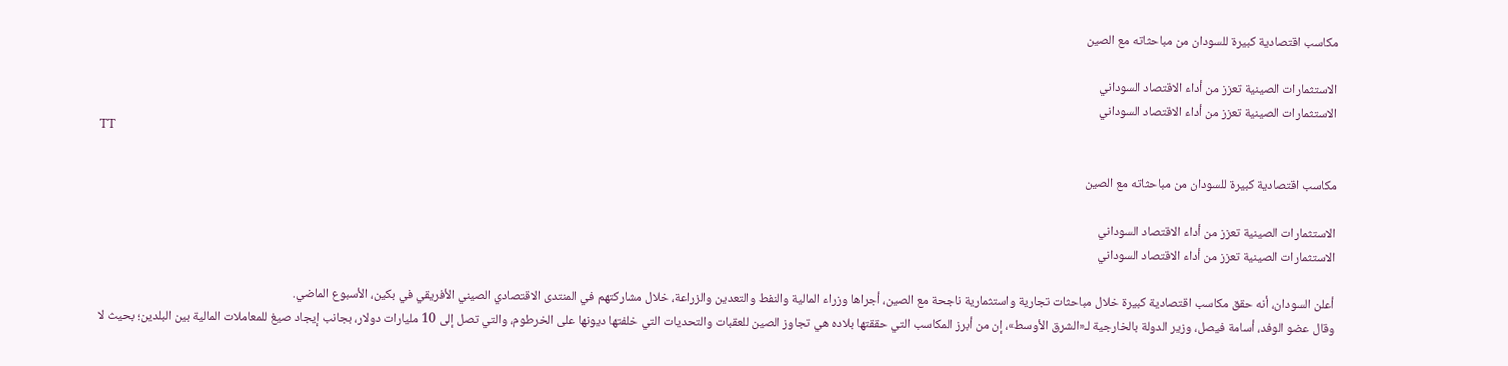مكاسب اقتصادية كبيرة للسودان من مباحثاته مع الصين

الاستثمارات الصينية تعزز من أداء الاقتصاد السوداني
الاستثمارات الصينية تعزز من أداء الاقتصاد السوداني
TT

مكاسب اقتصادية كبيرة للسودان من مباحثاته مع الصين

الاستثمارات الصينية تعزز من أداء الاقتصاد السوداني
الاستثمارات الصينية تعزز من أداء الاقتصاد السوداني

أعلن السودان، أنه حقق مكاسب اقتصادية كبيرة خلال مباحثات تجارية واستثمارية ناجحة مع الصين، أجراها وزراء المالية والنفط والتعدين والزراعة، خلال مشاركتهم في المنتدى الاقتصادي الصيني الأفريقي في بكين، الأسبوع الماضي.
وقال عضو الوفد، أسامة فيصل، وزير الدولة بالخارجية لـ«الشرق الأوسط»، إن من أبرز المكاسب التي حققتها بلاده هي تجاوز الصين للعقبات والتحديات التي خلفتها ديونها على الخرطوم، والتي تصل إلى 10 مليارات دولار، بجانب إيجاد صيغ للمعاملات المالية بين البلدين؛ بحيث لا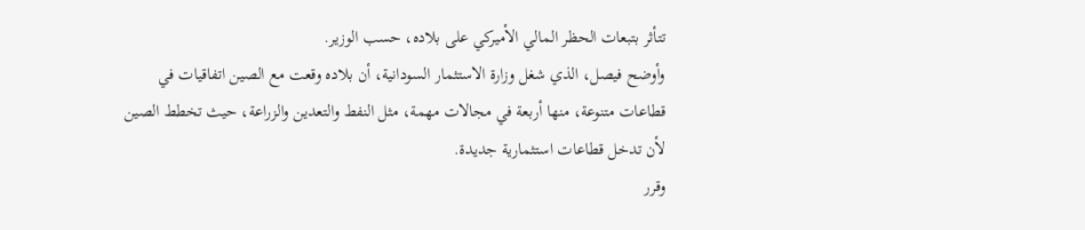تتأثر بتبعات الحظر المالي الأميركي على بلاده، حسب الوزير.
وأوضح فيصل، الذي شغل وزارة الاستثمار السودانية، أن بلاده وقعت مع الصين اتفاقيات في قطاعات متنوعة، منها أربعة في مجالات مهمة، مثل النفط والتعدين والزراعة، حيث تخطط الصين لأن تدخل قطاعات استثمارية جديدة.
وقرر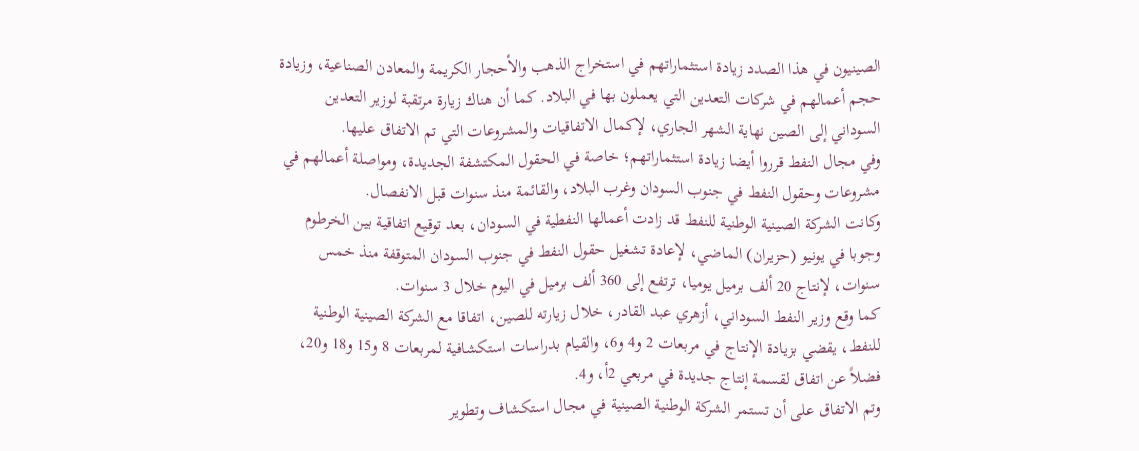الصينيون في هذا الصدد زيادة استثماراتهم في استخراج الذهب والأحجار الكريمة والمعادن الصناعية، وزيادة حجم أعمالهم في شركات التعدين التي يعملون بها في البلاد. كما أن هناك زيارة مرتقبة لوزير التعدين السوداني إلى الصين نهاية الشهر الجاري، لإكمال الاتفاقيات والمشروعات التي تم الاتفاق عليها.
وفي مجال النفط قرروا أيضا زيادة استثماراتهم؛ خاصة في الحقول المكتشفة الجديدة، ومواصلة أعمالهم في مشروعات وحقول النفط في جنوب السودان وغرب البلاد، والقائمة منذ سنوات قبل الانفصال.
وكانت الشركة الصينية الوطنية للنفط قد زادت أعمالها النفطية في السودان، بعد توقيع اتفاقية بين الخرطوم وجوبا في يونيو (حزيران) الماضي، لإعادة تشغيل حقول النفط في جنوب السودان المتوقفة منذ خمس سنوات، لإنتاج 20 ألف برميل يوميا، ترتفع إلى 360 ألف برميل في اليوم خلال 3 سنوات.
كما وقع وزير النفط السوداني، أزهري عبد القادر، خلال زيارته للصين، اتفاقا مع الشركة الصينية الوطنية للنفط، يقضي بزيادة الإنتاج في مربعات 2 و4 و6، والقيام بدراسات استكشافية لمربعات 8 و15 و18 و20، فضلاً عن اتفاق لقسمة إنتاج جديدة في مربعي 2أ، و4.
وتم الاتفاق على أن تستمر الشركة الوطنية الصينية في مجال استكشاف وتطوير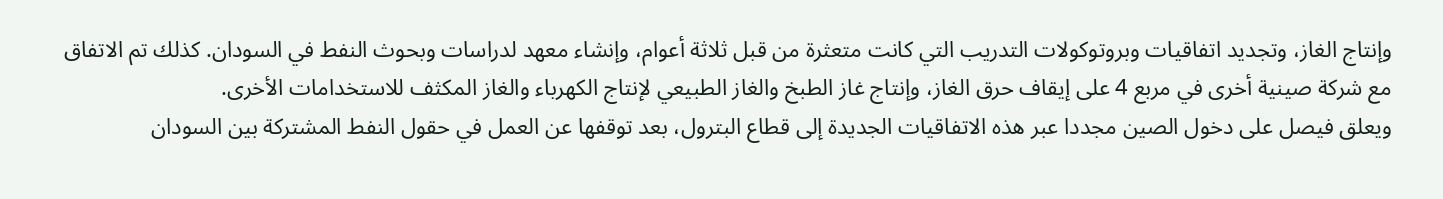وإنتاج الغاز، وتجديد اتفاقيات وبروتوكولات التدريب التي كانت متعثرة من قبل ثلاثة أعوام، وإنشاء معهد لدراسات وبحوث النفط في السودان. كذلك تم الاتفاق مع شركة صينية أخرى في مربع 4 على إيقاف حرق الغاز، وإنتاج غاز الطبخ والغاز الطبيعي لإنتاج الكهرباء والغاز المكثف للاستخدامات الأخرى.
ويعلق فيصل على دخول الصين مجددا عبر هذه الاتفاقيات الجديدة إلى قطاع البترول، بعد توقفها عن العمل في حقول النفط المشتركة بين السودان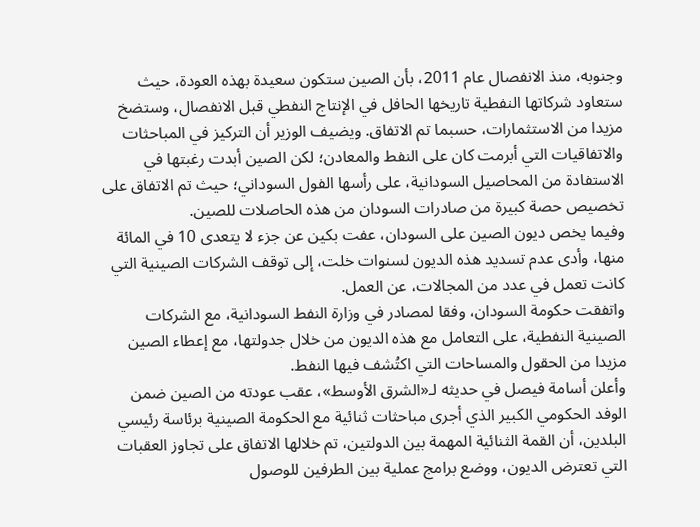وجنوبه، منذ الانفصال عام 2011، بأن الصين ستكون سعيدة بهذه العودة، حيث ستعاود شركاتها النفطية تاريخها الحافل في الإنتاج النفطي قبل الانفصال، وستضخ مزيدا من الاستثمارات، حسبما تم الاتفاق. ويضيف الوزير أن التركيز في المباحثات والاتفاقيات التي أبرمت كان على النفط والمعادن؛ لكن الصين أبدت رغبتها في الاستفادة من المحاصيل السودانية، على رأسها الفول السوداني؛ حيث تم الاتفاق على تخصيص حصة كبيرة من صادرات السودان من هذه الحاصلات للصين.
وفيما يخص ديون الصين على السودان، عفت بكين عن جزء لا يتعدى 10 في المائة منها، وأدى عدم تسديد هذه الديون لسنوات خلت، إلى توقف الشركات الصينية التي كانت تعمل في عدد من المجالات، عن العمل.
واتفقت حكومة السودان، وفقا لمصادر في وزارة النفط السودانية، مع الشركات الصينية النفطية، على التعامل مع هذه الديون من خلال جدولتها، مع إعطاء الصين مزيدا من الحقول والمساحات التي اكتُشف فيها النفط.
وأعلن أسامة فيصل في حديثه لـ«الشرق الأوسط»، عقب عودته من الصين ضمن الوفد الحكومي الكبير الذي أجرى مباحثات ثنائية مع الحكومة الصينية برئاسة رئيسي البلدين، أن القمة الثنائية المهمة بين الدولتين، تم خلالها الاتفاق على تجاوز العقبات التي تعترض الديون، ووضع برامج عملية بين الطرفين للوصول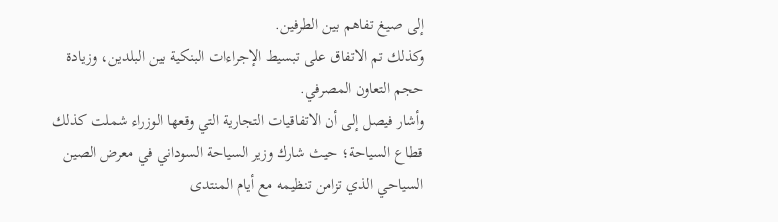إلى صيغ تفاهم بين الطرفين.
وكذلك تم الاتفاق على تبسيط الإجراءات البنكية بين البلدين، وزيادة حجم التعاون المصرفي.
وأشار فيصل إلى أن الاتفاقيات التجارية التي وقعها الوزراء شملت كذلك قطاع السياحة؛ حيث شارك وزير السياحة السوداني في معرض الصين السياحي الذي تزامن تنظيمه مع أيام المنتدى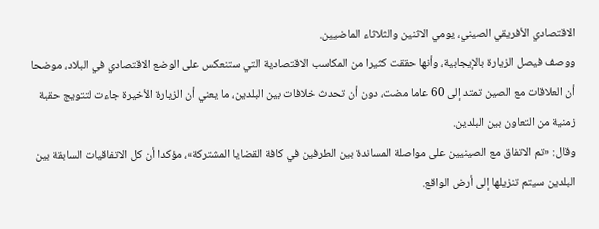الاقتصادي الأفريقي الصيني، يومي الاثنين والثلاثاء الماضيين.
ووصف فيصل الزيارة بالإيجابية، وأنها حققت كثيرا من المكاسب الاقتصادية التي ستنعكس على الوضع الاقتصادي في البلاد، موضحا أن العلاقات مع الصين تمتد إلى 60 عاما مضت، دون أن تحدث خلافات بين البلدين، ما يعني أن الزيارة الأخيرة جاءت لتتويج حقبة زمنية من التعاون بين البلدين.
وقال: «تم الاتفاق مع الصينيين على مواصلة المساندة بين الطرفين في كافة القضايا المشتركة»، مؤكدا أن كل الاتفاقيات السابقة بين البلدين سيتم تنزيلها إلى أرض الواقع.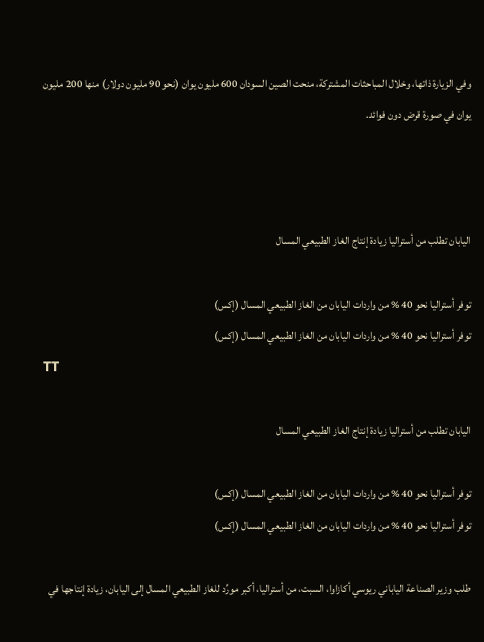وفي الزيارة ذاتها، وخلال المباحثات المشتركة، منحت الصين السودان 600 مليون يوان (نحو 90 مليون دولار) منها 200 مليون يوان في صورة قرض دون فوائد.



اليابان تطلب من أستراليا زيادة إنتاج الغاز الطبيعي المسال

توفر أستراليا نحو 40 % من واردات اليابان من الغاز الطبيعي المسال (إكس)
توفر أستراليا نحو 40 % من واردات اليابان من الغاز الطبيعي المسال (إكس)
TT

اليابان تطلب من أستراليا زيادة إنتاج الغاز الطبيعي المسال

توفر أستراليا نحو 40 % من واردات اليابان من الغاز الطبيعي المسال (إكس)
توفر أستراليا نحو 40 % من واردات اليابان من الغاز الطبيعي المسال (إكس)

طلب وزير الصناعة الياباني ريوسي أكازاوا، السبت، من أستراليا، أكبر مورِّد للغاز الطبيعي المسال إلى اليابان، زيادة إنتاجها في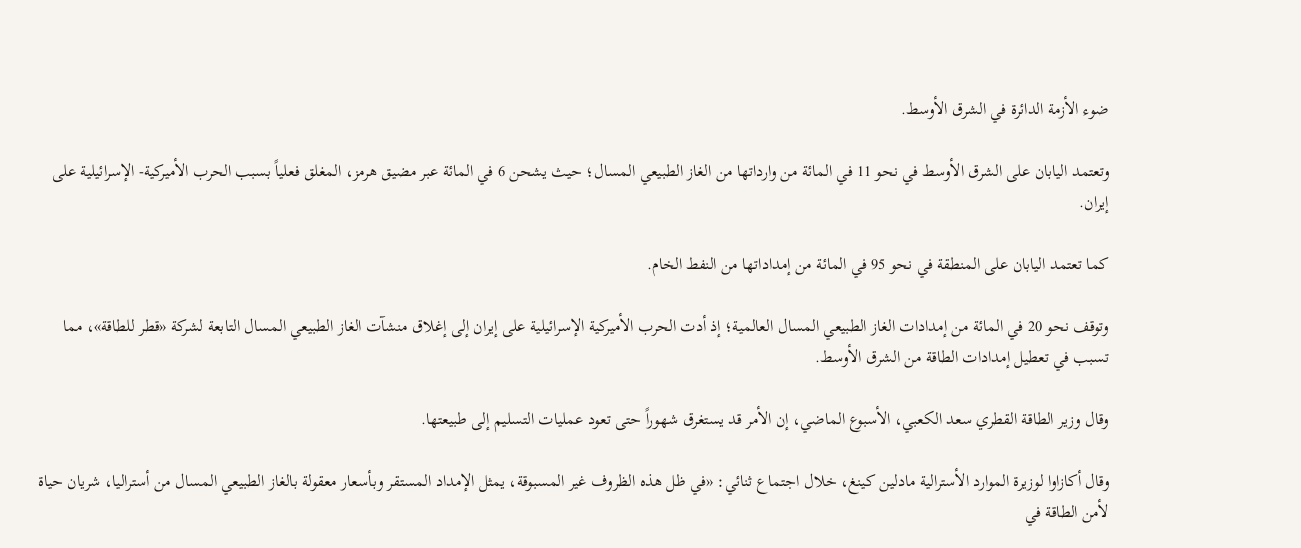ضوء الأزمة الدائرة في الشرق الأوسط.

وتعتمد اليابان على الشرق الأوسط في نحو 11 في المائة من وارداتها من الغاز الطبيعي المسال؛ حيث يشحن 6 في المائة عبر مضيق هرمز، المغلق فعلياً بسبب الحرب الأميركية- الإسرائيلية على إيران.

كما تعتمد اليابان على المنطقة في نحو 95 في المائة من إمداداتها من النفط الخام.

وتوقف نحو 20 في المائة من إمدادات الغاز الطبيعي المسال العالمية؛ إذ أدت الحرب الأميركية الإسرائيلية على إيران إلى إغلاق منشآت الغاز الطبيعي المسال التابعة لشركة «قطر للطاقة»، مما تسبب في تعطيل إمدادات الطاقة من الشرق الأوسط.

وقال وزير الطاقة القطري سعد الكعبي، الأسبوع الماضي، إن الأمر قد يستغرق شهوراً حتى تعود عمليات التسليم إلى طبيعتها.

وقال أكازاوا لوزيرة الموارد الأسترالية مادلين كينغ، خلال اجتماع ثنائي: «في ظل هذه الظروف غير المسبوقة، يمثل الإمداد المستقر وبأسعار معقولة بالغاز الطبيعي المسال من أستراليا، شريان حياة لأمن الطاقة في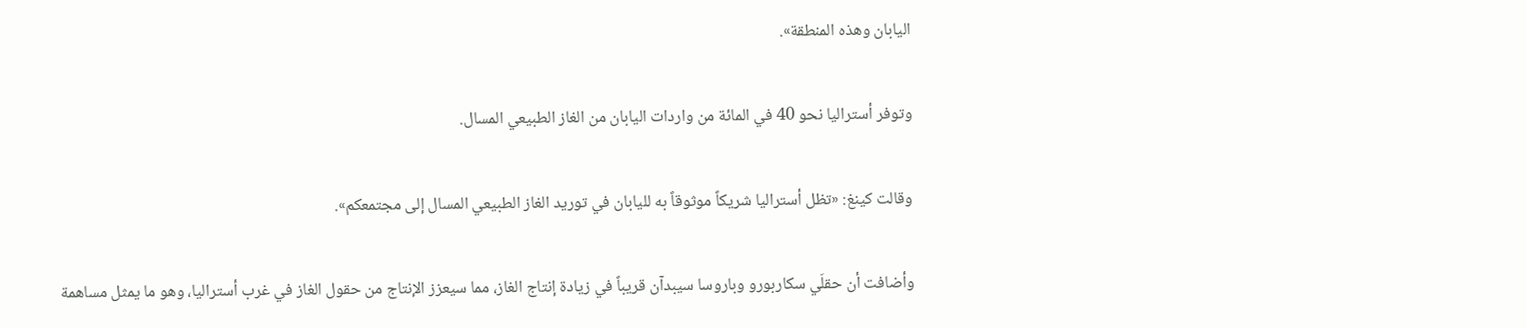اليابان وهذه المنطقة».

وتوفر أستراليا نحو 40 في المائة من واردات اليابان من الغاز الطبيعي المسال.

وقالت كينغ: «تظل أستراليا شريكاً موثوقاً به لليابان في توريد الغاز الطبيعي المسال إلى مجتمعكم».

وأضافت أن حقلَي سكاربورو وباروسا سيبدآن قريباً في زيادة إنتاج الغاز، مما سيعزز الإنتاج من حقول الغاز في غرب أستراليا، وهو ما يمثل مساهمة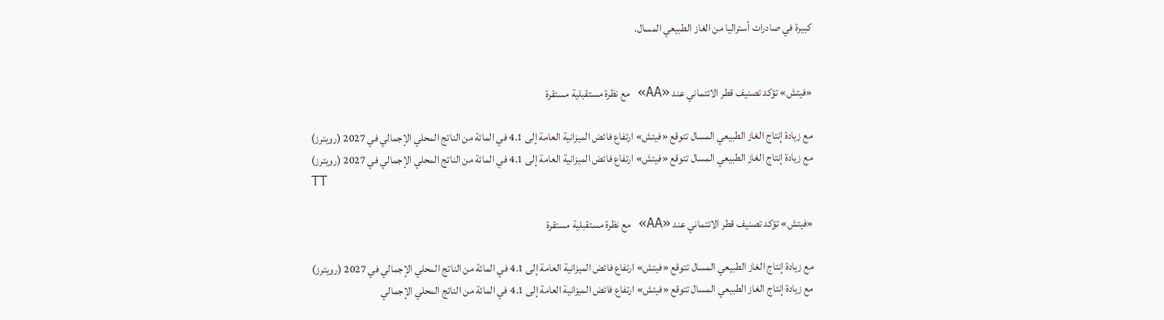كبيرة في صادرات أستراليا من الغاز الطبيعي المسال.


«فيتش» تؤكد تصنيف قطر الائتماني عند «AA» مع نظرة مستقبلية مستقرة

مع زيادة إنتاج الغاز الطبيعي المسال تتوقع «فيتش» ارتفاع فائض الميزانية العامة إلى 4.1 في المائة من الناتج المحلي الإجمالي في 2027 (رويترز)
مع زيادة إنتاج الغاز الطبيعي المسال تتوقع «فيتش» ارتفاع فائض الميزانية العامة إلى 4.1 في المائة من الناتج المحلي الإجمالي في 2027 (رويترز)
TT

«فيتش» تؤكد تصنيف قطر الائتماني عند «AA» مع نظرة مستقبلية مستقرة

مع زيادة إنتاج الغاز الطبيعي المسال تتوقع «فيتش» ارتفاع فائض الميزانية العامة إلى 4.1 في المائة من الناتج المحلي الإجمالي في 2027 (رويترز)
مع زيادة إنتاج الغاز الطبيعي المسال تتوقع «فيتش» ارتفاع فائض الميزانية العامة إلى 4.1 في المائة من الناتج المحلي الإجمالي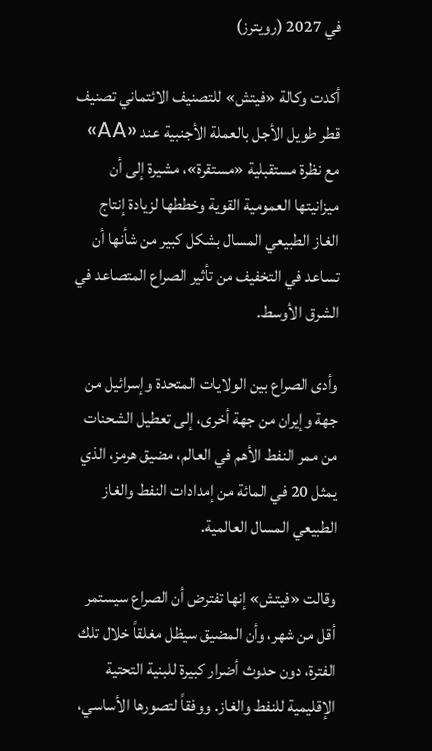في 2027 (رويترز)

أكدت وكالة «فيتش» للتصنيف الائتماني تصنيف قطر طويل الأجل بالعملة الأجنبية عند «AA» مع نظرة مستقبلية «مستقرة»، مشيرة إلى أن ميزانيتها العمومية القوية وخططها لزيادة إنتاج الغاز الطبيعي المسال بشكل كبير من شأنها أن تساعد في التخفيف من تأثير الصراع المتصاعد في الشرق الأوسط.

وأدى الصراع بين الولايات المتحدة وإسرائيل من جهة وإيران من جهة أخرى، إلى تعطيل الشحنات من ممر النفط الأهم في العالم، مضيق هرمز، الذي يمثل 20 في المائة من إمدادات النفط والغاز الطبيعي المسال العالمية.

وقالت «فيتش» إنها تفترض أن الصراع سيستمر أقل من شهر، وأن المضيق سيظل مغلقاً خلال تلك الفترة، دون حدوث أضرار كبيرة للبنية التحتية الإقليمية للنفط والغاز. ووفقاً لتصورها الأساسي،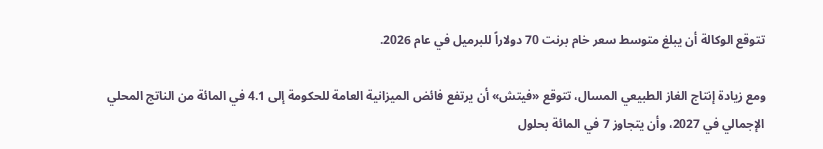تتوقع الوكالة أن يبلغ متوسط سعر خام برنت 70 دولاراً للبرميل في عام 2026.

ومع زيادة إنتاج الغاز الطبيعي المسال، تتوقع «فيتش» أن يرتفع فائض الميزانية العامة للحكومة إلى 4.1 في المائة من الناتج المحلي الإجمالي في 2027، وأن يتجاوز 7 في المائة بحلول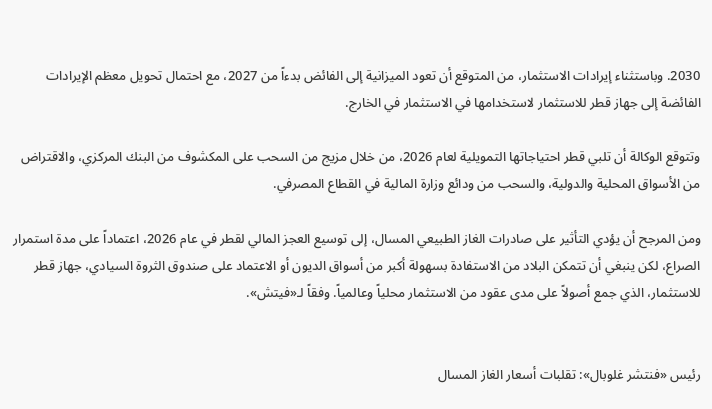2030. وباستثناء إيرادات الاستثمار، من المتوقع أن تعود الميزانية إلى الفائض بدءاً من 2027، مع احتمال تحويل معظم الإيرادات الفائضة إلى جهاز قطر للاستثمار لاستخدامها في الاستثمار في الخارج.

وتتوقع الوكالة أن تلبي قطر احتياجاتها التمويلية لعام 2026، من خلال مزيج من السحب على المكشوف من البنك المركزي، والاقتراض من الأسواق المحلية والدولية، والسحب من ودائع وزارة المالية في القطاع المصرفي.

ومن المرجح أن يؤدي التأثير على صادرات الغاز الطبيعي المسال، إلى توسيع العجز المالي لقطر في عام 2026، اعتماداً على مدة استمرار الصراع، لكن ينبغي أن تتمكن البلاد من الاستفادة بسهولة أكبر من أسواق الديون أو الاعتماد على صندوق الثروة السيادي، جهاز قطر للاستثمار، الذي جمع أصولاً على مدى عقود من الاستثمار محلياً وعالمياً. وفقاً لـ«فيتش».


رئيس «فنتشر غلوبال»: تقلبات أسعار الغاز المسال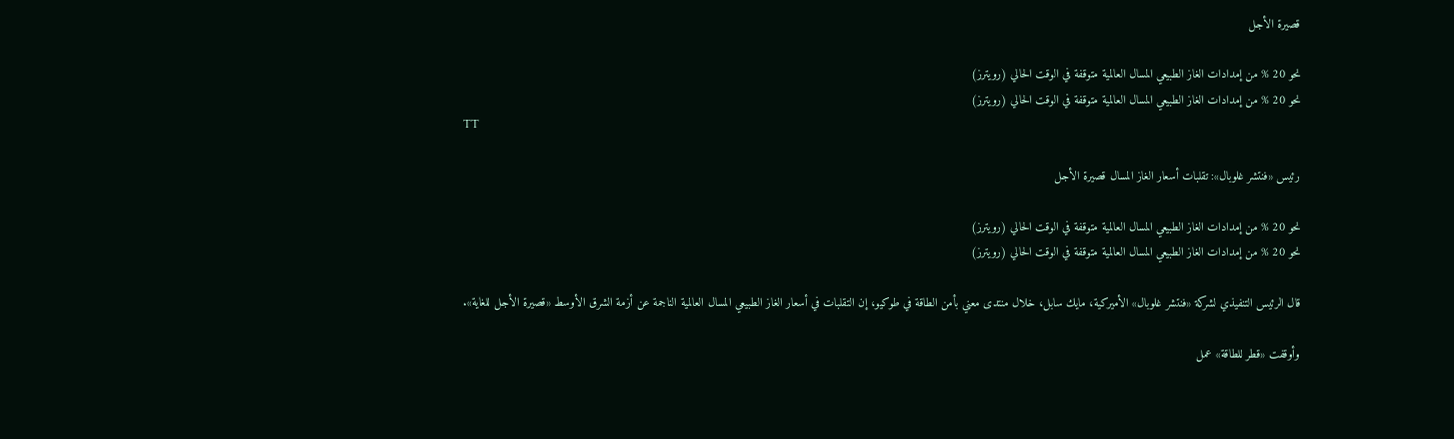قصيرة الأجل

نحو 20 % من إمدادات الغاز الطبيعي المسال العالمية متوقفة في الوقت الحالي (رويترز)
نحو 20 % من إمدادات الغاز الطبيعي المسال العالمية متوقفة في الوقت الحالي (رويترز)
TT

رئيس «فنتشر غلوبال»: تقلبات أسعار الغاز المسال قصيرة الأجل

نحو 20 % من إمدادات الغاز الطبيعي المسال العالمية متوقفة في الوقت الحالي (رويترز)
نحو 20 % من إمدادات الغاز الطبيعي المسال العالمية متوقفة في الوقت الحالي (رويترز)

قال الرئيس التنفيذي لشركة «فنتشر غلوبال» الأميركية، مايك سابل، خلال منتدى معني بأمن الطاقة في طوكيو، إن التقلبات في أسعار الغاز الطبيعي المسال العالمية الناجمة عن أزمة الشرق الأوسط «قصيرة الأجل للغاية».

وأوقفت «قطر للطاقة» عمل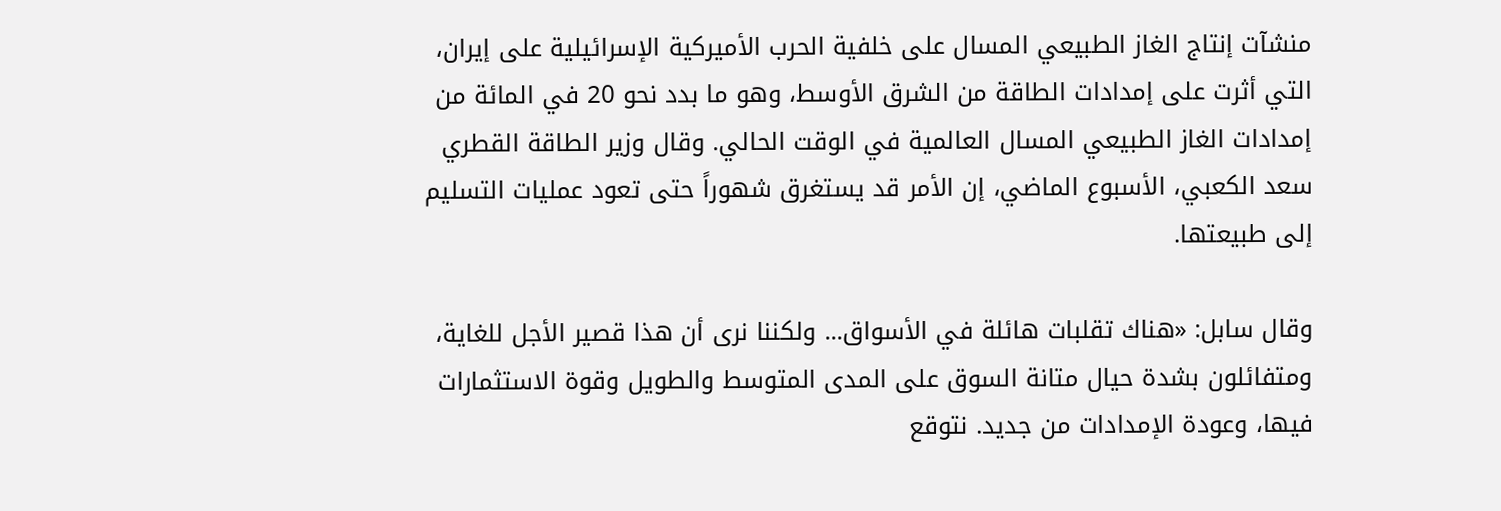منشآت إنتاج الغاز الطبيعي المسال على خلفية الحرب الأميركية الإسرائيلية على إيران، التي أثرت على إمدادات الطاقة من الشرق الأوسط، وهو ما بدد نحو 20 في المائة من إمدادات الغاز الطبيعي المسال العالمية في الوقت الحالي. وقال وزير الطاقة القطري سعد الكعبي، الأسبوع الماضي، إن الأمر قد يستغرق شهوراً حتى تعود عمليات التسليم إلى طبيعتها.

وقال سابل: «هناك تقلبات هائلة في الأسواق... ولكننا نرى أن هذا قصير الأجل للغاية، ومتفائلون بشدة حيال متانة السوق على المدى المتوسط والطويل وقوة الاستثمارات فيها، وعودة الإمدادات من جديد. نتوقع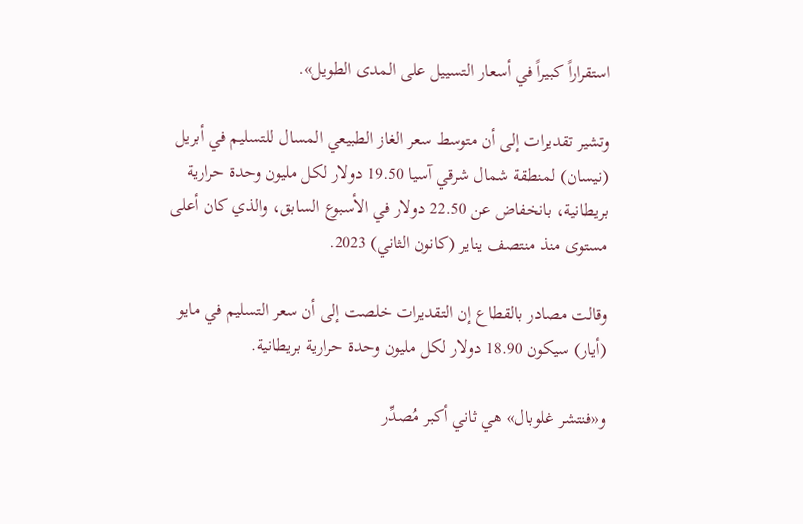استقراراً كبيراً في أسعار التسييل على المدى الطويل».

وتشير تقديرات إلى أن متوسط سعر الغاز الطبيعي المسال للتسليم في أبريل (نيسان) لمنطقة شمال شرقي آسيا 19.50 دولار لكل مليون وحدة حرارية بريطانية، بانخفاض عن 22.50 دولار في الأسبوع السابق، والذي كان أعلى مستوى منذ منتصف يناير (كانون الثاني) 2023.

وقالت مصادر بالقطاع إن التقديرات خلصت إلى أن سعر التسليم في مايو (أيار) سيكون 18.90 دولار لكل مليون وحدة حرارية بريطانية.

و«فنتشر غلوبال» هي ثاني أكبر مُصدِّر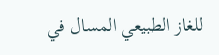للغاز الطبيعي المسال في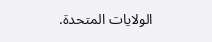الولايات المتحدة.